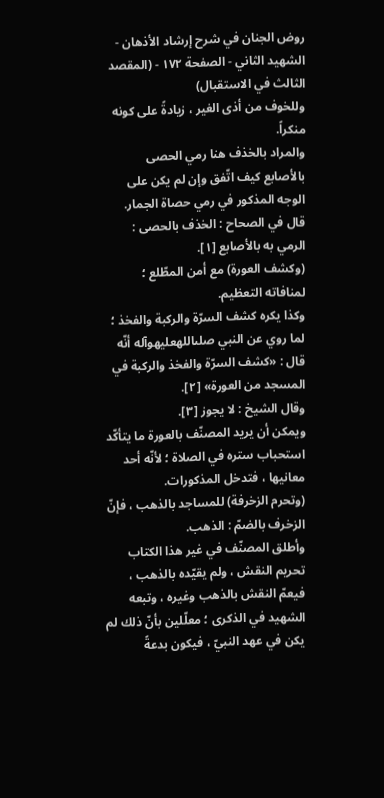روض الجنان في شرح إرشاد الأذهان - الشهيد الثاني - الصفحة ١٧٢ - (المقصد الثالث في الاستقبال)
وللخوف من أذى الغير ، زيادةً على كونه منكراً.
والمراد بالخذف هنا رمي الحصى بالأصابع كيف اتّفق وإن لم يكن على الوجه المذكور في رمي حصاة الجمار.
قال في الصحاح : الخذف بالحصى : الرمي به بالأصابع [١].
(وكشف العورة) مع أمن المطّلع ؛ لمنافاته التعظيم.
وكذا يكره كشف السرّة والركبة والفخذ ؛ لما روي عن النبي صلىاللهعليهوآله أنّه قال : «كشف السرّة والفخذ والركبة في المسجد من العورة» [٢].
وقال الشيخ : لا يجوز [٣].
ويمكن أن يريد المصنّف بالعورة ما يتأكّد استحباب ستره في الصلاة ؛ لأنّه أحد معانيها ، فتدخل المذكورات.
(وتحرم الزخرفة) للمساجد بالذهب ، فإنّ الزخرف بالضمّ : الذهب.
وأطلق المصنّف في غير هذا الكتاب تحريم النقش ، ولم يقيّده بالذهب ، فيعمّ النقش بالذهب وغيره ، وتبعه الشهيد في الذكرى ؛ معلّلين بأنّ ذلك لم يكن في عهد النبيّ ، فيكون بدعةً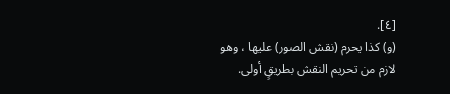[٤].
(و) كذا يحرم (نقش الصور) عليها ، وهو لازم من تحريم النقش بطريقٍ أولى.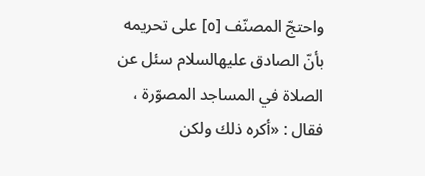واحتجّ المصنّف [٥] على تحريمه بأنّ الصادق عليهالسلام سئل عن الصلاة في المساجد المصوّرة ، فقال : «أكره ذلك ولكن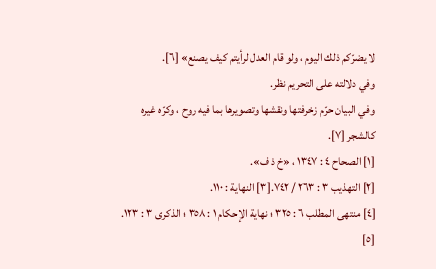لا يضرّكم ذلك اليوم ، ولو قام العدل لرأيتم كيف يصنع» [٦].
وفي دلالته على التحريم نظر.
وفي البيان حرّم زخرفتها ونقشها وتصويرها بما فيه روح ، وكرّه غيره كالشجر [٧].
[١] الصحاح ٤ : ١٣٤٧ ، «خ ذ ف».
[٢] التهذيب ٣ : ٢٦٣ / ٧٤٢.[٣] النهاية : ١١٠.
[٤] منتهى المطلب ٦ : ٣٢٥ ؛ نهاية الإحكام ١ : ٣٥٨ ؛ الذكرى ٣ : ١٢٣.
[٥]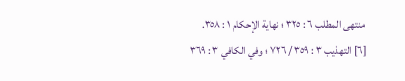منتهى المطلب ٦ : ٣٢٥ ؛ نهاية الإحكام ١ : ٣٥٨.
[٦] التهذيب ٣ : ٣٥٩ / ٧٢٦ ؛ وفي الكافي ٣ : ٣٦٩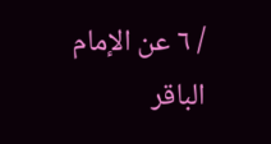/ ٦ عن الإمام الباقر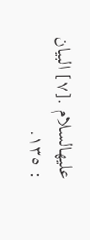عليهالسلام .[٧] البيان : ١٣٥.